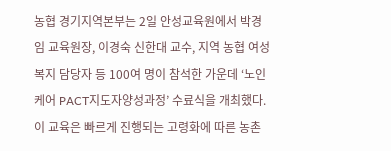농협 경기지역본부는 2일 안성교육원에서 박경임 교육원장, 이경숙 신한대 교수, 지역 농협 여성복지 담당자 등 100여 명이 참석한 가운데 ‘노인케어 PACT지도자양성과정’ 수료식을 개최했다. 이 교육은 빠르게 진행되는 고령화에 따른 농촌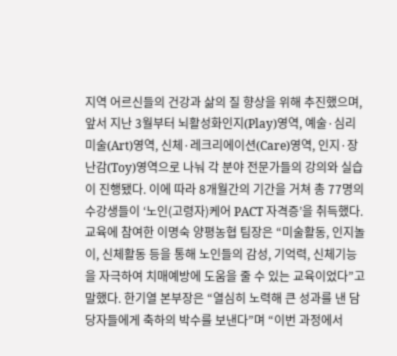지역 어르신들의 건강과 삶의 질 향상을 위해 추진했으며, 앞서 지난 3월부터 뇌활성화인지(Play)영역, 예술·심리미술(Art)영역, 신체·레크리에이션(Care)영역, 인지·장난감(Toy)영역으로 나눠 각 분야 전문가들의 강의와 실습이 진행됐다. 이에 따라 8개월간의 기간을 거쳐 총 77명의 수강생들이 ‘노인(고령자)케어 PACT 자격증’을 취득했다. 교육에 참여한 이명숙 양평농협 팀장은 “미술활동, 인지놀이, 신체활동 등을 통해 노인들의 감성, 기억력, 신체기능을 자극하여 치매예방에 도움을 줄 수 있는 교육이었다”고 말했다. 한기열 본부장은 “열심히 노력해 큰 성과를 낸 담당자들에게 축하의 박수를 보낸다”며 “이번 과정에서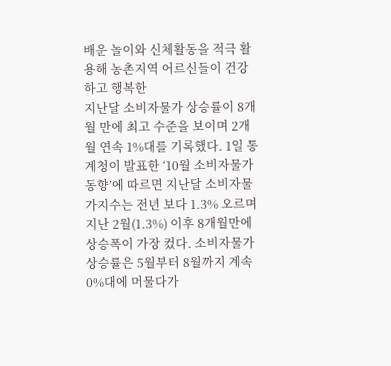배운 놀이와 신체활동을 적극 활용해 농촌지역 어르신들이 건강하고 행복한
지난달 소비자물가 상승률이 8개월 만에 최고 수준을 보이며 2개월 연속 1%대를 기록했다. 1일 통계청이 발표한 ‘10월 소비자물가동향’에 따르면 지난달 소비자물가지수는 전년 보다 1.3% 오르며 지난 2월(1.3%) 이후 8개월만에 상승폭이 가장 컸다. 소비자물가 상승률은 5월부터 8월까지 계속 0%대에 머물다가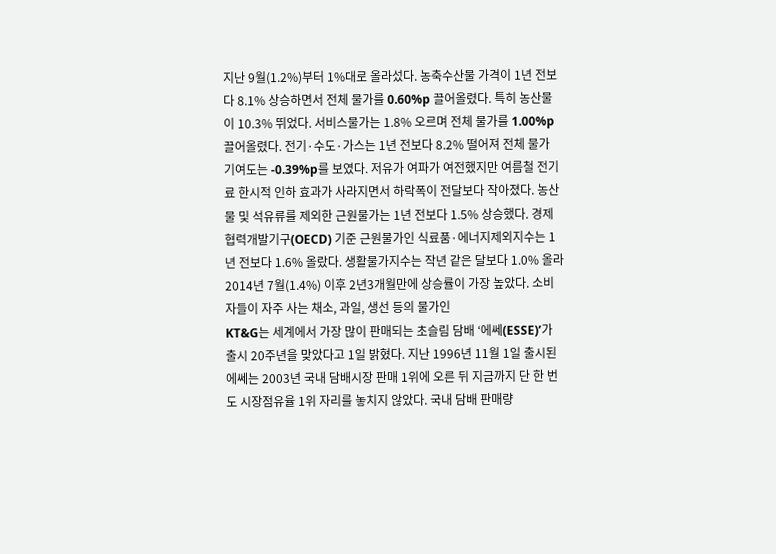지난 9월(1.2%)부터 1%대로 올라섰다. 농축수산물 가격이 1년 전보다 8.1% 상승하면서 전체 물가를 0.60%p 끌어올렸다. 특히 농산물이 10.3% 뛰었다. 서비스물가는 1.8% 오르며 전체 물가를 1.00%p 끌어올렸다. 전기·수도·가스는 1년 전보다 8.2% 떨어져 전체 물가 기여도는 -0.39%p를 보였다. 저유가 여파가 여전했지만 여름철 전기료 한시적 인하 효과가 사라지면서 하락폭이 전달보다 작아졌다. 농산물 및 석유류를 제외한 근원물가는 1년 전보다 1.5% 상승했다. 경제협력개발기구(OECD) 기준 근원물가인 식료품·에너지제외지수는 1년 전보다 1.6% 올랐다. 생활물가지수는 작년 같은 달보다 1.0% 올라 2014년 7월(1.4%) 이후 2년3개월만에 상승률이 가장 높았다. 소비자들이 자주 사는 채소, 과일, 생선 등의 물가인
KT&G는 세계에서 가장 많이 판매되는 초슬림 담배 ‘에쎄(ESSE)’가 출시 20주년을 맞았다고 1일 밝혔다. 지난 1996년 11월 1일 출시된 에쎄는 2003년 국내 담배시장 판매 1위에 오른 뒤 지금까지 단 한 번도 시장점유율 1위 자리를 놓치지 않았다. 국내 담배 판매량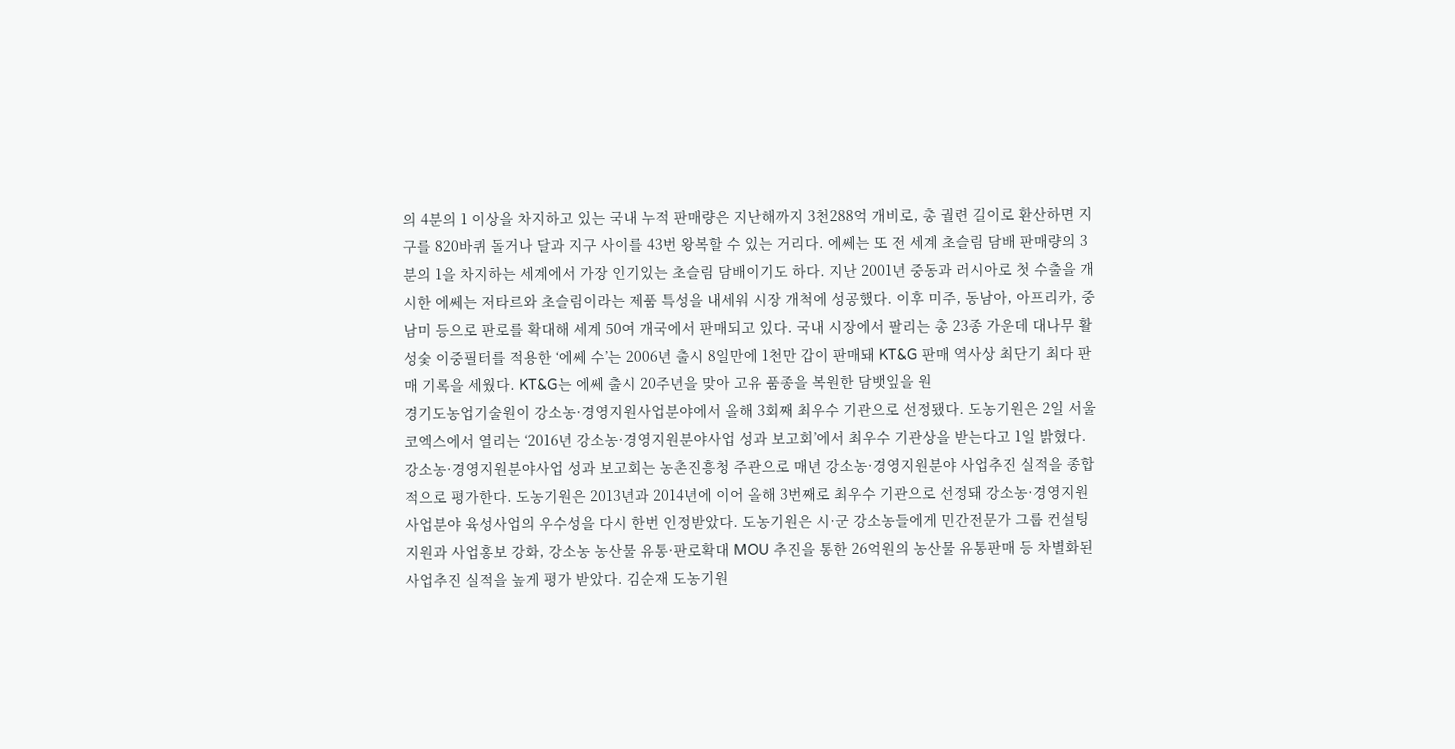의 4분의 1 이상을 차지하고 있는 국내 누적 판매량은 지난해까지 3천288억 개비로, 총 궐련 길이로 환산하면 지구를 820바퀴 돌거나 달과 지구 사이를 43번 왕복할 수 있는 거리다. 에쎄는 또 전 세계 초슬림 담배 판매량의 3분의 1을 차지하는 세계에서 가장 인기있는 초슬림 담배이기도 하다. 지난 2001년 중동과 러시아로 첫 수출을 개시한 에쎄는 저타르와 초슬림이라는 제품 특성을 내세워 시장 개척에 성공했다. 이후 미주, 동남아, 아프리카, 중남미 등으로 판로를 확대해 세계 50여 개국에서 판매되고 있다. 국내 시장에서 팔리는 총 23종 가운데 대나무 활성숯 이중필터를 적용한 ‘에쎄 수’는 2006년 출시 8일만에 1천만 갑이 판매돼 KT&G 판매 역사상 최단기 최다 판매 기록을 세웠다. KT&G는 에쎄 출시 20주년을 맞아 고유 품종을 복원한 담뱃잎을 원
경기도농업기술원이 강소농·경영지원사업분야에서 올해 3회째 최우수 기관으로 선정됐다. 도농기원은 2일 서울 코엑스에서 열리는 ‘2016년 강소농·경영지원분야사업 성과 보고회’에서 최우수 기관상을 받는다고 1일 밝혔다. 강소농·경영지원분야사업 성과 보고회는 농촌진흥청 주관으로 매년 강소농·경영지원분야 사업추진 실적을 종합적으로 평가한다. 도농기원은 2013년과 2014년에 이어 올해 3번째로 최우수 기관으로 선정돼 강소농·경영지원사업분야 육성사업의 우수성을 다시 한번 인정받았다. 도농기원은 시·군 강소농들에게 민간전문가 그룹 컨설팅지원과 사업홍보 강화, 강소농 농산물 유통·판로확대 MOU 추진을 통한 26억원의 농산물 유통판매 등 차별화된 사업추진 실적을 높게 평가 받았다. 김순재 도농기원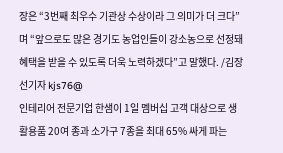장은 “3번째 최우수 기관상 수상이라 그 의미가 더 크다”며 “앞으로도 많은 경기도 농업인들이 강소농으로 선정돼 혜택을 받을 수 있도록 더욱 노력하겠다”고 말했다. /김장선기자 kjs76@
인테리어 전문기업 한샘이 1일 멤버십 고객 대상으로 생활용품 20여 종과 소가구 7종을 최대 65% 싸게 파는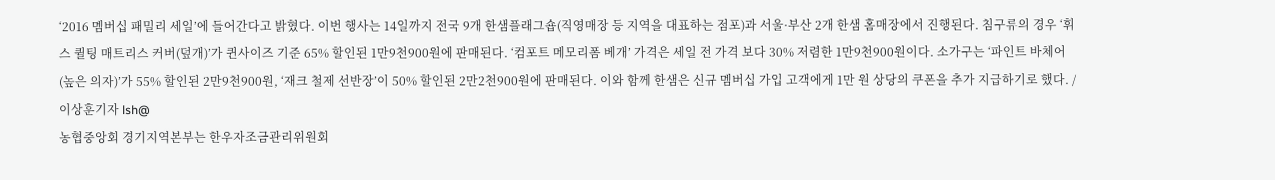‘2016 멤버십 패밀리 세일’에 들어간다고 밝혔다. 이번 행사는 14일까지 전국 9개 한샘플래그숍(직영매장 등 지역을 대표하는 점포)과 서울·부산 2개 한샘 홈매장에서 진행된다. 침구류의 경우 ‘휘스 퀼팅 매트리스 커버(덮개)’가 퀸사이즈 기준 65% 할인된 1만9천900원에 판매된다. ‘컴포트 메모리폼 베개’ 가격은 세일 전 가격 보다 30% 저렴한 1만9천900원이다. 소가구는 ‘파인트 바체어(높은 의자)’가 55% 할인된 2만9천900원, ‘재크 철제 선반장’이 50% 할인된 2만2천900원에 판매된다. 이와 함께 한샘은 신규 멤버십 가입 고객에게 1만 원 상당의 쿠폰을 추가 지급하기로 했다. /이상훈기자 lsh@
농협중앙회 경기지역본부는 한우자조금관리위원회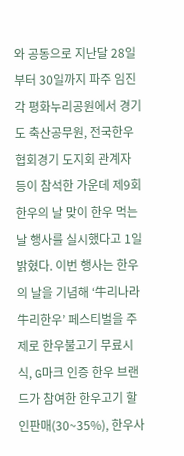와 공동으로 지난달 28일부터 30일까지 파주 임진각 평화누리공원에서 경기도 축산공무원, 전국한우협회경기 도지회 관계자 등이 참석한 가운데 제9회 한우의 날 맞이 한우 먹는 날 행사를 실시했다고 1일 밝혔다. 이번 행사는 한우의 날을 기념해 ‘牛리나라 牛리한우’ 페스티벌을 주제로 한우불고기 무료시식, G마크 인증 한우 브랜드가 참여한 한우고기 할인판매(30~35%), 한우사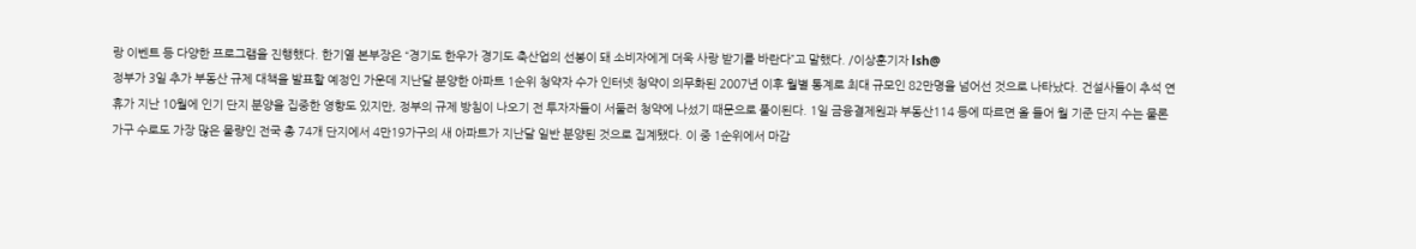랑 이벤트 등 다양한 프로그램을 진행했다. 한기열 본부장은 “경기도 한우가 경기도 축산업의 선봉이 돼 소비자에게 더욱 사랑 받기를 바란다”고 말했다. /이상훈기자 lsh@
정부가 3일 추가 부동산 규제 대책을 발표할 예정인 가운데 지난달 분양한 아파트 1순위 청약자 수가 인터넷 청약이 의무화된 2007년 이후 월별 통계로 최대 규모인 82만명을 넘어선 것으로 나타났다. 건설사들이 추석 연휴가 지난 10월에 인기 단지 분양을 집중한 영향도 있지만, 정부의 규제 방침이 나오기 전 투자자들이 서둘러 청약에 나섰기 때문으로 풀이된다. 1일 금융결제원과 부동산114 등에 따르면 올 들어 월 기준 단지 수는 물론 가구 수로도 가장 많은 물량인 전국 총 74개 단지에서 4만19가구의 새 아파트가 지난달 일반 분양된 것으로 집계됐다. 이 중 1순위에서 마감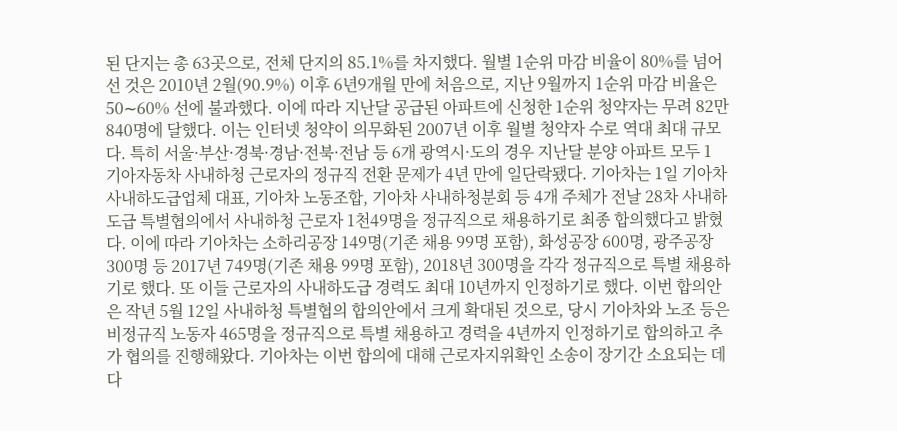된 단지는 총 63곳으로, 전체 단지의 85.1%를 차지했다. 월별 1순위 마감 비율이 80%를 넘어선 것은 2010년 2월(90.9%) 이후 6년9개월 만에 처음으로, 지난 9월까지 1순위 마감 비율은 50∼60% 선에 불과했다. 이에 따라 지난달 공급된 아파트에 신청한 1순위 청약자는 무려 82만840명에 달했다. 이는 인터넷 청약이 의무화된 2007년 이후 월별 청약자 수로 역대 최대 규모다. 특히 서울·부산·경북·경남·전북·전남 등 6개 광역시·도의 경우 지난달 분양 아파트 모두 1
기아자동차 사내하청 근로자의 정규직 전환 문제가 4년 만에 일단락됐다. 기아차는 1일 기아차 사내하도급업체 대표, 기아차 노동조합, 기아차 사내하청분회 등 4개 주체가 전날 28차 사내하도급 특별협의에서 사내하청 근로자 1천49명을 정규직으로 채용하기로 최종 합의했다고 밝혔다. 이에 따라 기아차는 소하리공장 149명(기존 채용 99명 포함), 화성공장 600명, 광주공장 300명 등 2017년 749명(기존 채용 99명 포함), 2018년 300명을 각각 정규직으로 특별 채용하기로 했다. 또 이들 근로자의 사내하도급 경력도 최대 10년까지 인정하기로 했다. 이번 합의안은 작년 5월 12일 사내하청 특별협의 합의안에서 크게 확대된 것으로, 당시 기아차와 노조 등은 비정규직 노동자 465명을 정규직으로 특별 채용하고 경력을 4년까지 인정하기로 합의하고 추가 협의를 진행해왔다. 기아차는 이번 합의에 대해 근로자지위확인 소송이 장기간 소요되는 데다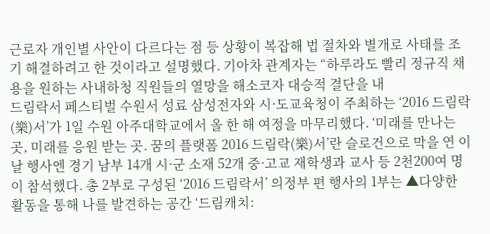근로자 개인별 사안이 다르다는 점 등 상황이 복잡해 법 절차와 별개로 사태를 조기 해결하려고 한 것이라고 설명했다. 기아차 관계자는 “하루라도 빨리 정규직 채용을 원하는 사내하청 직원들의 열망을 해소코자 대승적 결단을 내
드림락서 페스티벌 수원서 성료 삼성전자와 시·도교육청이 주최하는 ‘2016 드림락(樂)서’가 1일 수원 아주대학교에서 올 한 해 여정을 마무리했다. ‘미래를 만나는 곳, 미래를 응원 받는 곳. 꿈의 플랫폼 2016 드림락(樂)서’란 슬로건으로 막을 연 이날 행사엔 경기 남부 14개 시·군 소재 52개 중·고교 재학생과 교사 등 2천200여 명이 참석했다. 총 2부로 구성된 ‘2016 드림락서’ 의정부 편 행사의 1부는 ▲다양한 활동을 통해 나를 발견하는 공간 ‘드림캐치: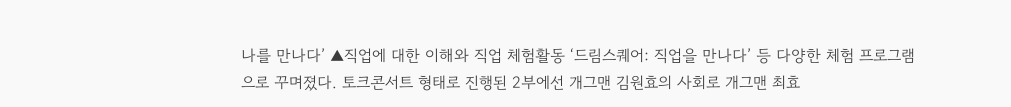나를 만나다’ ▲직업에 대한 이해와 직업 체험활동 ‘드림스퀘어: 직업을 만나다’ 등 다양한 체험 프로그램으로 꾸며졌다. 토크콘서트 형태로 진행된 2부에선 개그맨 김원효의 사회로 개그맨 최효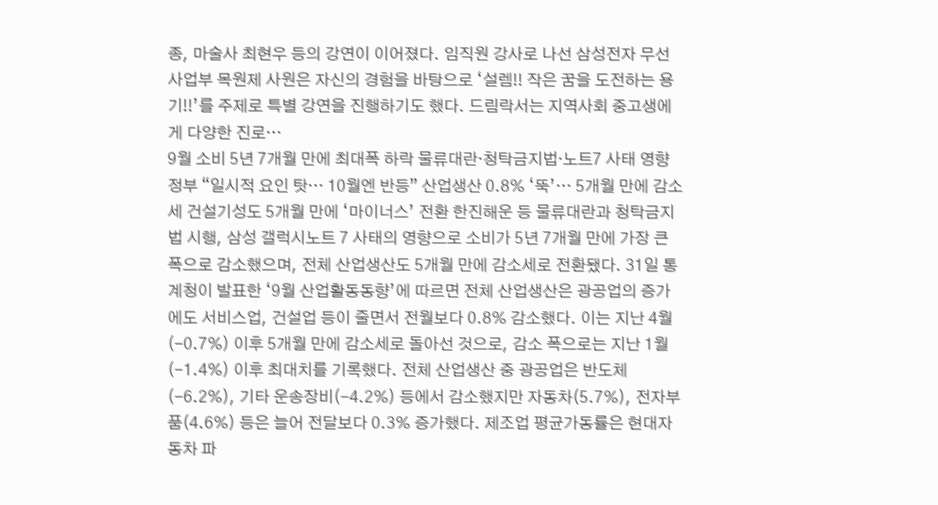종, 마술사 최현우 등의 강연이 이어졌다. 임직원 강사로 나선 삼성전자 무선사업부 목원제 사원은 자신의 경험을 바탕으로 ‘설렘!! 작은 꿈을 도전하는 용기!!’를 주제로 특별 강연을 진행하기도 했다. 드림락서는 지역사회 중고생에게 다양한 진로…
9월 소비 5년 7개월 만에 최대폭 하락 물류대란·청탁금지법·노트7 사태 영향 정부 “일시적 요인 탓… 10월엔 반등” 산업생산 0.8% ‘뚝’… 5개월 만에 감소세 건설기성도 5개월 만에 ‘마이너스’ 전환 한진해운 등 물류대란과 청탁금지법 시행, 삼성 갤럭시노트 7 사태의 영향으로 소비가 5년 7개월 만에 가장 큰 폭으로 감소했으며, 전체 산업생산도 5개월 만에 감소세로 전환됐다. 31일 통계청이 발표한 ‘9월 산업활동동향’에 따르면 전체 산업생산은 광공업의 증가에도 서비스업, 건설업 등이 줄면서 전월보다 0.8% 감소했다. 이는 지난 4월(-0.7%) 이후 5개월 만에 감소세로 돌아선 것으로, 감소 폭으로는 지난 1월(-1.4%) 이후 최대치를 기록했다. 전체 산업생산 중 광공업은 반도체(-6.2%), 기타 운송장비(-4.2%) 등에서 감소했지만 자동차(5.7%), 전자부품(4.6%) 등은 늘어 전달보다 0.3% 증가했다. 제조업 평균가동률은 현대자동차 파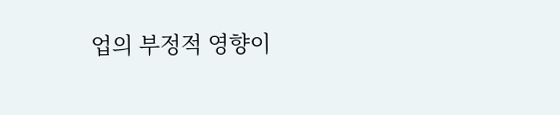업의 부정적 영향이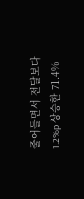줄어들면서 전달보다 1.2%p 상승한 71.4%